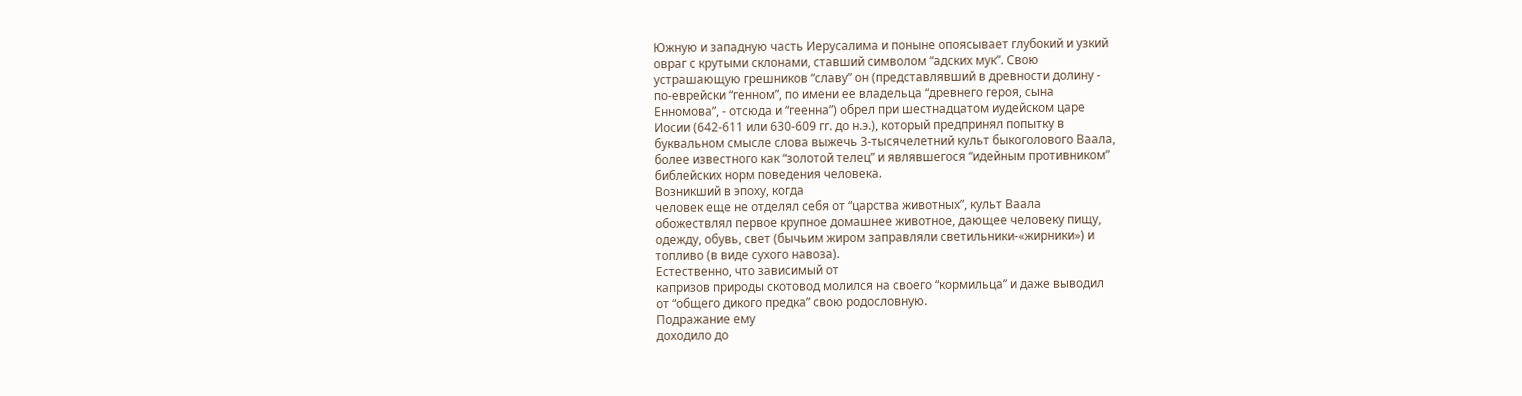Южную и западную часть Иерусалима и поныне опоясывает глубокий и узкий
овраг с крутыми склонами, ставший символом “адских мук”. Свою
устрашающую грешников “славу” он (представлявший в древности долину -
по-еврейски “генном”, по имени ее владельца “древнего героя, сына
Енномова”, - отсюда и “геенна”) обрел при шестнадцатом иудейском царе
Иосии (642-611 или 630-609 гг. до н.э.), который предпринял попытку в
буквальном смысле слова выжечь 3-тысячелетний культ быкоголового Ваала,
более известного как “золотой телец” и являвшегося “идейным противником”
библейских норм поведения человека.
Возникший в эпоху, когда
человек еще не отделял себя от “царства животных”, культ Ваала
обожествлял первое крупное домашнее животное, дающее человеку пищу,
одежду, обувь, свет (бычьим жиром заправляли светильники-«жирники») и
топливо (в виде сухого навоза).
Естественно, что зависимый от
капризов природы скотовод молился на своего “кормильца” и даже выводил
от “общего дикого предка” свою родословную.
Подражание ему
доходило до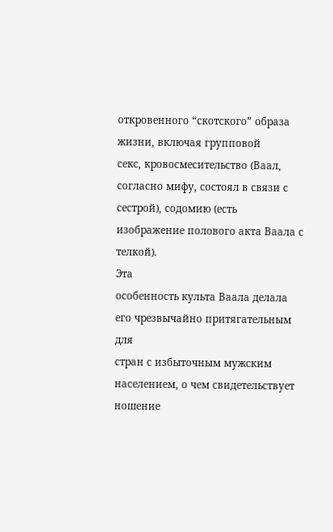откровенного “скотского” образа жизни, включая групповой
секс, кровосмесительство (Ваал, согласно мифу, состоял в связи с
сестрой), содомию (есть изображение полового акта Ваала с телкой).
Эта
особенность культа Ваала делала его чрезвычайно притягательным для
стран с избыточным мужским населением, о чем свидетельствует ношение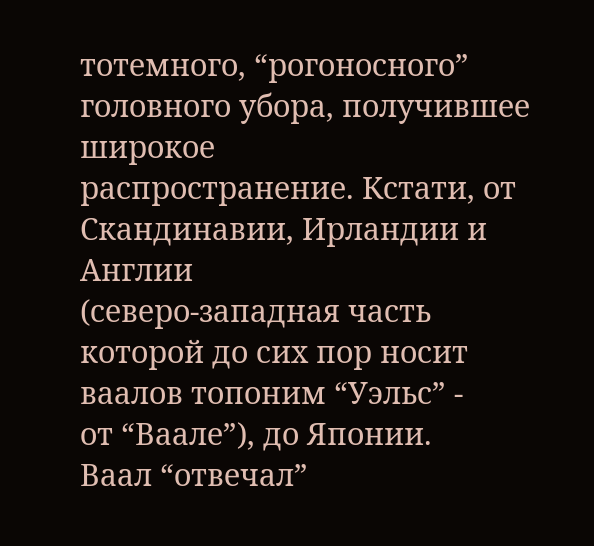тотемного, “рогоносного” головного убора, получившее широкое
распространение. Кстати, от Скандинавии, Ирландии и Англии
(северо-западная часть которой до сих пор носит ваалов топоним “Уэльс” -
от “Ваале”), до Японии.
Ваал “отвечал”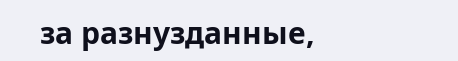за разнузданные,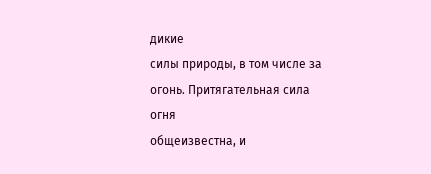дикие
силы природы, в том числе за огонь. Притягательная сила огня
общеизвестна, и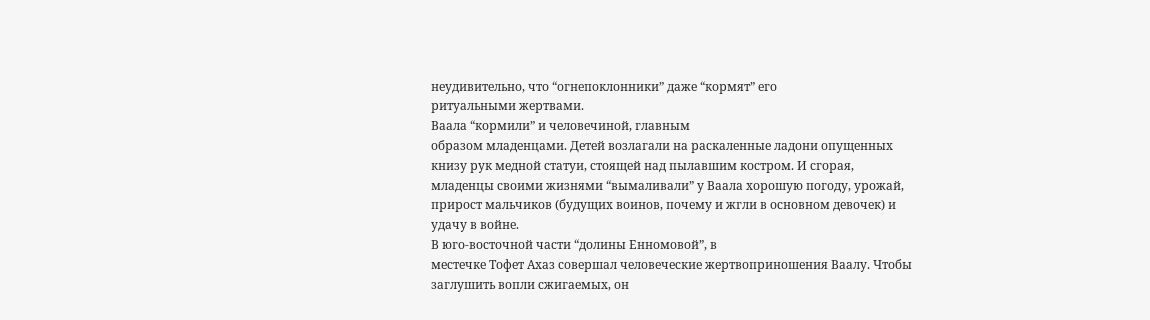неудивительно, что “огнепоклонники” даже “кормят” его
ритуальными жертвами.
Ваала “кормили” и человечиной, главным
образом младенцами. Детей возлагали на раскаленные ладони опущенных
книзу рук медной статуи, стоящей над пылавшим костром. И сгорая,
младенцы своими жизнями “вымаливали” у Ваала хорошую погоду, урожай,
прирост мальчиков (будущих воинов, почему и жгли в основном девочек) и
удачу в войне.
В юго-восточной части “долины Енномовой”, в
местечке Тофет Ахаз совершал человеческие жертвоприношения Ваалу. Чтобы
заглушить вопли сжигаемых, он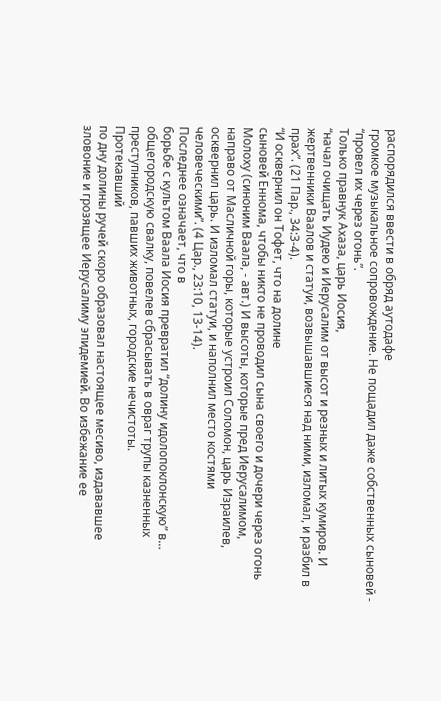распорядился ввести в обряд аутодафе
громкое музыкальное сопровождение. Не пощадил даже собственных сыновей -
“провел их через огонь”.
Только правнук Ахаза, царь Иосия,
“начал очищать Иудею и Иерусалим от высот и резных и литых кумиров. И
жертвенники Ваалов и статуи, возвышавшиеся над ними, изломал, и разбил в
прах”. (21 Пар., 34:3-4).
“И осквернил он Тофет, что на долине
сыновей Еннома, чтобы никто не проводил сына своего и дочери через огонь
Молоху (синоним Ваала, - авт.) И высоты, которые пред Иерусалимом,
направо от Масличной горы, которые устроил Соломон, царь Израилев,
осквернил царь. И изломал статуи, и наполнил место костями
человеческими”. (4 Цар., 23:10, 13-14).
Последнее означает, что в
борьбе с культом Ваала Иосия превратил “долину идолопоклонскую” в…
общегородскую свалку, повелев сбрасывать в овраг трупы казненных
преступников, павших животных, городские нечистоты.
Протекавший
по дну долины ручей скоро образовал настоящее месиво, издававшее
зловоние и грозящее Иерусалиму эпидемией. Во избежание ее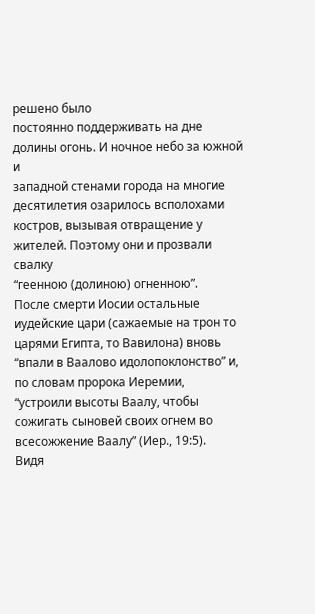решено было
постоянно поддерживать на дне долины огонь. И ночное небо за южной и
западной стенами города на многие десятилетия озарилось всполохами
костров, вызывая отвращение у жителей. Поэтому они и прозвали свалку
“геенною (долиною) огненною”.
После смерти Иосии остальные
иудейские цари (сажаемые на трон то царями Египта, то Вавилона) вновь
“впали в Ваалово идолопоклонство” и, по словам пророка Иеремии,
“устроили высоты Ваалу, чтобы сожигать сыновей своих огнем во
всесожжение Ваалу” (Иер., 19:5).
Видя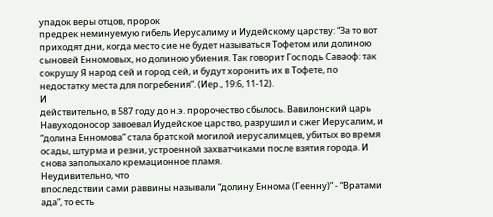упадок веры отцов, пророк
предрек неминуемую гибель Иерусалиму и Иудейскому царству: “За то вот
приходят дни, когда место сие не будет называться Тофетом или долиною
сыновей Енномовых, но долиною убиения. Так говорит Господь Саваоф: так
сокрушу Я народ сей и город сей, и будут хоронить их в Тофете, по
недостатку места для погребения”. (Иер., 19:6, 11-12).
И
действительно, в 587 году до н.э. пророчество сбылось. Вавилонский царь
Навуходоносор завоевал Иудейское царство, разрушил и сжег Иерусалим, и
“долина Енномова” стала братской могилой иерусалимцев, убитых во время
осады, штурма и резни, устроенной захватчиками после взятия города. И
снова заполыхало кремационное пламя.
Неудивительно, что
впоследствии сами раввины называли “долину Еннома (Геенну)” - “Вратами
ада”, то есть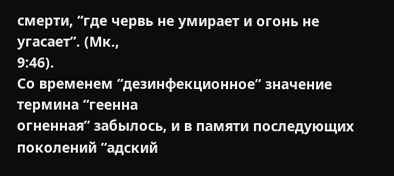смерти, “где червь не умирает и огонь не угасает”. (Мк.,
9:46).
Со временем “дезинфекционное” значение термина “геенна
огненная” забылось, и в памяти последующих поколений “адский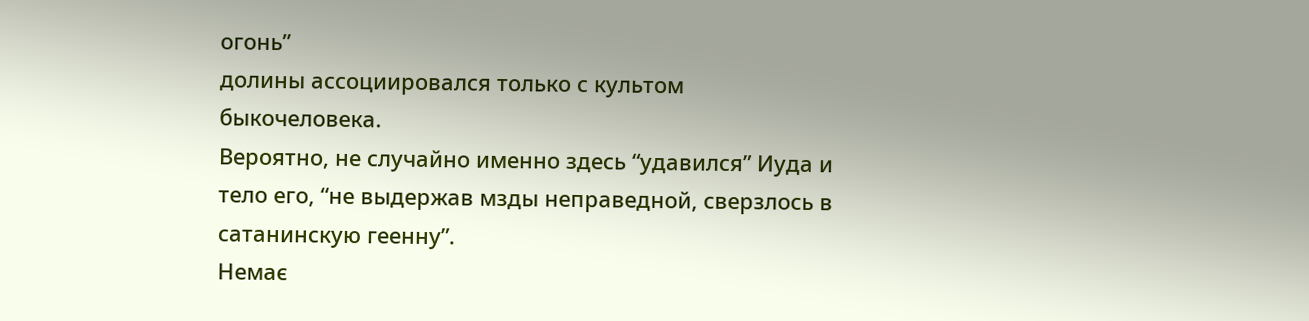огонь”
долины ассоциировался только с культом быкочеловека.
Вероятно, не случайно именно здесь “удавился” Иуда и тело его, “не выдержав мзды неправедной, сверзлось в сатанинскую геенну”.
Немає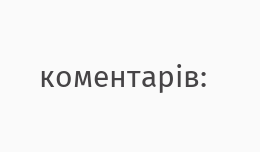коментарів: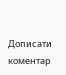Дописати коментар